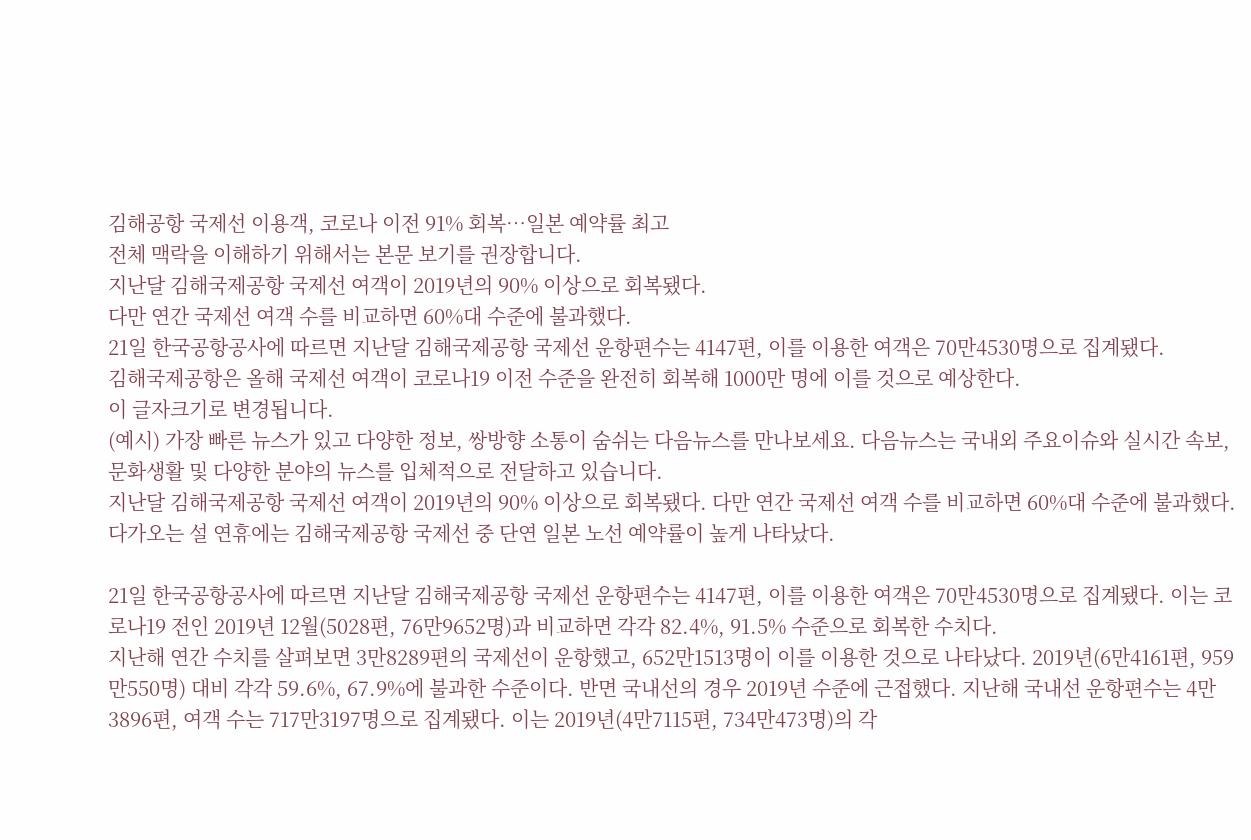김해공항 국제선 이용객, 코로나 이전 91% 회복…일본 예약률 최고
전체 맥락을 이해하기 위해서는 본문 보기를 권장합니다.
지난달 김해국제공항 국제선 여객이 2019년의 90% 이상으로 회복됐다.
다만 연간 국제선 여객 수를 비교하면 60%대 수준에 불과했다.
21일 한국공항공사에 따르면 지난달 김해국제공항 국제선 운항편수는 4147편, 이를 이용한 여객은 70만4530명으로 집계됐다.
김해국제공항은 올해 국제선 여객이 코로나19 이전 수준을 완전히 회복해 1000만 명에 이를 것으로 예상한다.
이 글자크기로 변경됩니다.
(예시) 가장 빠른 뉴스가 있고 다양한 정보, 쌍방향 소통이 숨쉬는 다음뉴스를 만나보세요. 다음뉴스는 국내외 주요이슈와 실시간 속보, 문화생활 및 다양한 분야의 뉴스를 입체적으로 전달하고 있습니다.
지난달 김해국제공항 국제선 여객이 2019년의 90% 이상으로 회복됐다. 다만 연간 국제선 여객 수를 비교하면 60%대 수준에 불과했다. 다가오는 설 연휴에는 김해국제공항 국제선 중 단연 일본 노선 예약률이 높게 나타났다.

21일 한국공항공사에 따르면 지난달 김해국제공항 국제선 운항편수는 4147편, 이를 이용한 여객은 70만4530명으로 집계됐다. 이는 코로나19 전인 2019년 12월(5028편, 76만9652명)과 비교하면 각각 82.4%, 91.5% 수준으로 회복한 수치다.
지난해 연간 수치를 살펴보면 3만8289편의 국제선이 운항했고, 652만1513명이 이를 이용한 것으로 나타났다. 2019년(6만4161편, 959만550명) 대비 각각 59.6%, 67.9%에 불과한 수준이다. 반면 국내선의 경우 2019년 수준에 근접했다. 지난해 국내선 운항편수는 4만3896편, 여객 수는 717만3197명으로 집계됐다. 이는 2019년(4만7115편, 734만473명)의 각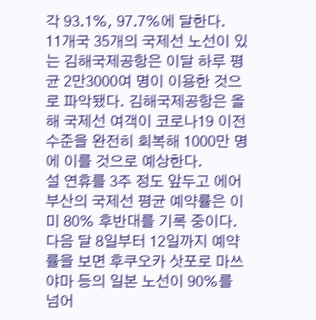각 93.1%, 97.7%에 달한다.
11개국 35개의 국제선 노선이 있는 김해국제공항은 이달 하루 평균 2만3000여 명이 이용한 것으로 파악됐다. 김해국제공항은 올해 국제선 여객이 코로나19 이전 수준을 완전히 회복해 1000만 명에 이를 것으로 예상한다.
설 연휴를 3주 정도 앞두고 에어부산의 국제선 평균 예약률은 이미 80% 후반대를 기록 중이다. 다음 달 8일부터 12일까지 예약률을 보면 후쿠오카 삿포로 마쓰야마 등의 일본 노선이 90%를 넘어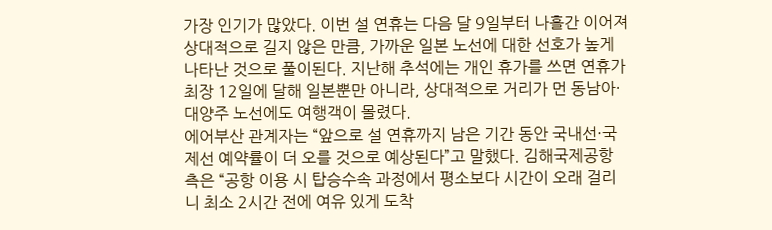가장 인기가 많았다. 이번 설 연휴는 다음 달 9일부터 나흘간 이어져 상대적으로 길지 않은 만큼, 가까운 일본 노선에 대한 선호가 높게 나타난 것으로 풀이된다. 지난해 추석에는 개인 휴가를 쓰면 연휴가 최장 12일에 달해 일본뿐만 아니라, 상대적으로 거리가 먼 동남아·대양주 노선에도 여행객이 몰렸다.
에어부산 관계자는 “앞으로 설 연휴까지 남은 기간 동안 국내선·국제선 예약률이 더 오를 것으로 예상된다”고 말했다. 김해국제공항 측은 “공항 이용 시 탑승수속 과정에서 평소보다 시간이 오래 걸리니 최소 2시간 전에 여유 있게 도착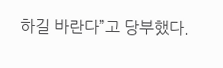하길 바란다”고 당부했다.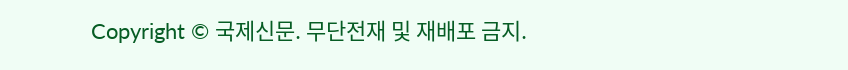Copyright © 국제신문. 무단전재 및 재배포 금지.